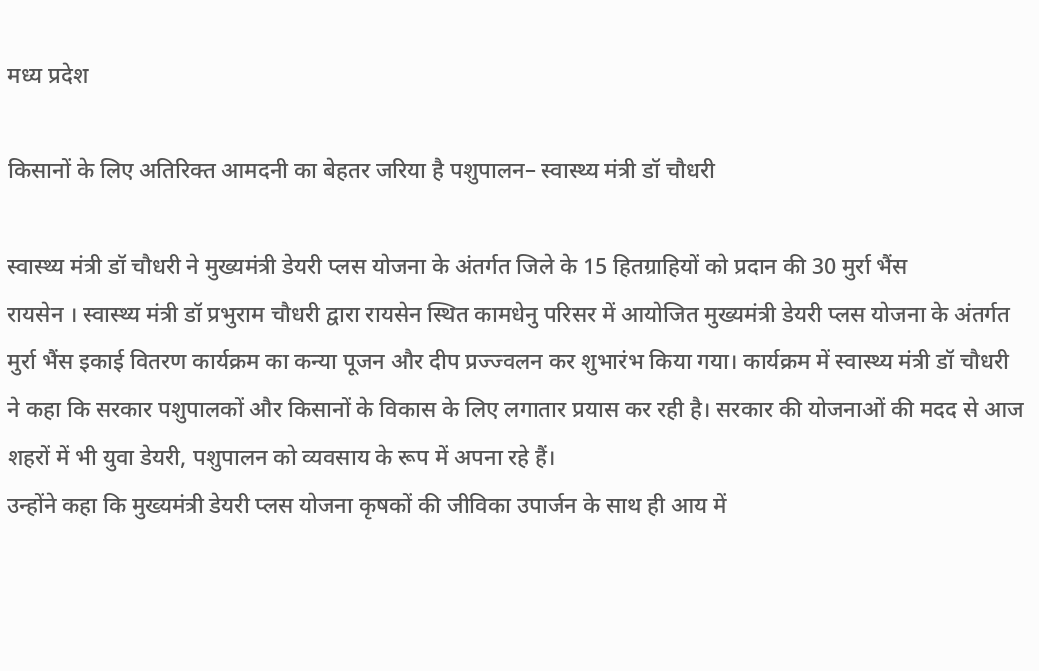मध्य प्रदेश

किसानों के लिए अतिरिक्त आमदनी का बेहतर जरिया है पशुपालन– स्वास्थ्य मंत्री डॉ चौधरी

स्वास्थ्य मंत्री डॉ चौधरी ने मुख्यमंत्री डेयरी प्लस योजना के अंतर्गत जिले के 15 हितग्राहियों को प्रदान की 30 मुर्रा भैंस
रायसेन । स्वास्थ्य मंत्री डॉ प्रभुराम चौधरी द्वारा रायसेन स्थित कामधेनु परिसर में आयोजित मुख्यमंत्री डेयरी प्लस योजना के अंतर्गत मुर्रा भैंस इकाई वितरण कार्यक्रम का कन्या पूजन और दीप प्रज्ज्वलन कर शुभारंभ किया गया। कार्यक्रम में स्वास्थ्य मंत्री डॉ चौधरी ने कहा कि सरकार पशुपालकों और किसानों के विकास के लिए लगातार प्रयास कर रही है। सरकार की योजनाओं की मदद से आज शहरों में भी युवा डेयरी, पशुपालन को व्यवसाय के रूप में अपना रहे हैं।
उन्होंने कहा कि मुख्यमंत्री डेयरी प्लस योजना कृषकों की जीविका उपार्जन के साथ ही आय में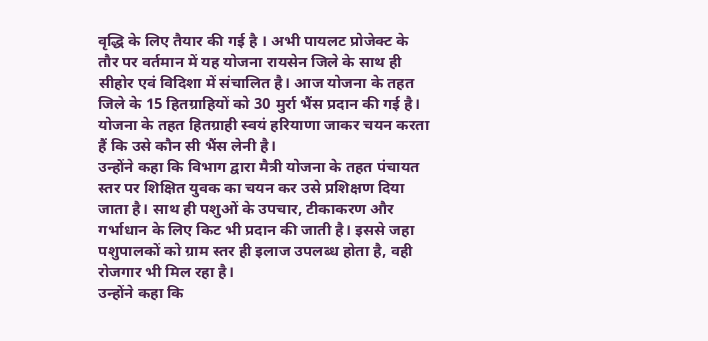वृद्धि के लिए तैयार की गई है । अभी पायलट प्रोजेक्ट के तौर पर वर्तमान में यह योजना रायसेन जिले के साथ ही सीहोर एवं विदिशा में संचालित है। आज योजना के तहत जिले के 15 हितग्राहियों को 30 मुर्रा भैंस प्रदान की गई है। योजना के तहत हितग्राही स्वयं हरियाणा जाकर चयन करता हैं कि उसे कौन सी भैंस लेनी है।
उन्होंने कहा कि विभाग द्वारा मैत्री योजना के तहत पंचायत स्तर पर शिक्षित युवक का चयन कर उसे प्रशिक्षण दिया जाता है। साथ ही पशुओं के उपचार, टीकाकरण और गर्भाधान के लिए किट भी प्रदान की जाती है। इससे जहा पशुपालकों को ग्राम स्तर ही इलाज उपलब्ध होता है, वही रोजगार भी मिल रहा है।
उन्होंने कहा कि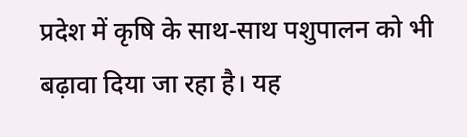प्रदेश में कृषि के साथ-साथ पशुपालन को भी बढ़ावा दिया जा रहा है। यह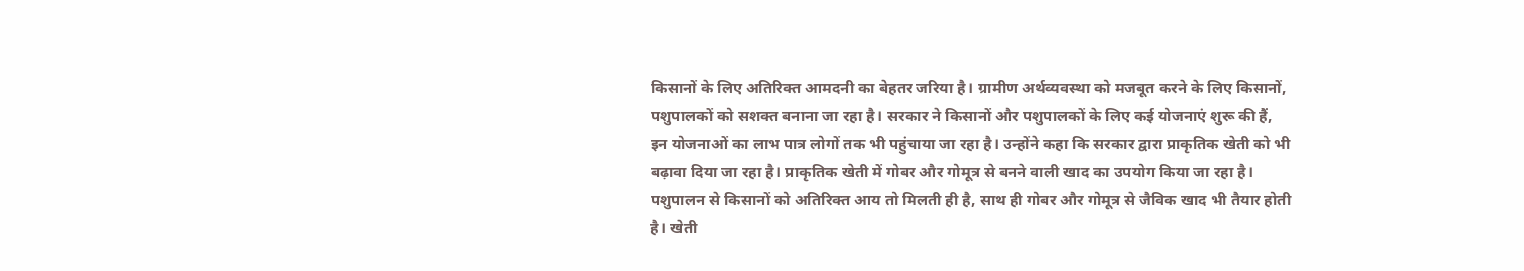किसानों के लिए अतिरिक्त आमदनी का बेहतर जरिया है। ग्रामीण अर्थव्यवस्था को मजबूत करने के लिए किसानों, पशुपालकों को सशक्त बनाना जा रहा है। सरकार ने किसानों और पशुपालकों के लिए कई योजनाएं शुरू की हैं, इन योजनाओं का लाभ पात्र लोगों तक भी पहुंचाया जा रहा है। उन्होंने कहा कि सरकार द्वारा प्राकृतिक खेती को भी बढ़ावा दिया जा रहा है। प्राकृतिक खेती में गोबर और गोमूत्र से बनने वाली खाद का उपयोग किया जा रहा है। पशुपालन से किसानों को अतिरिक्त आय तो मिलती ही है, साथ ही गोबर और गोमूत्र से जैविक खाद भी तैयार होती है। खेती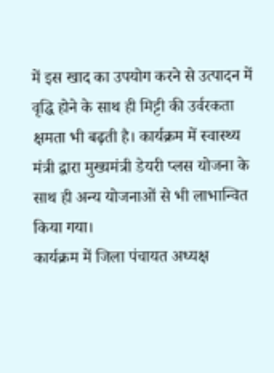में इस खाद का उपयोग करने से उत्पादन में वृद्धि होने के साथ ही मिट्टी की उर्वरकता क्षमता भी बढ़ती है। कार्यक्रम में स्वास्थ्य मंत्री द्वारा मुख्यमंत्री डेयरी प्लस योजना के साथ ही अन्य योजनाओं से भी लाभान्वित किया गया।
कार्यक्रम में जिला पंचायत अध्यक्ष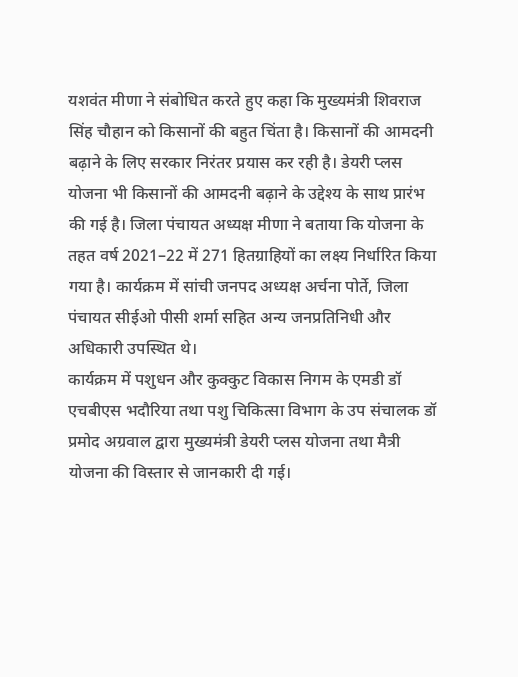यशवंत मीणा ने संबोधित करते हुए कहा कि मुख्यमंत्री शिवराज सिंह चौहान को किसानों की बहुत चिंता है। किसानों की आमदनी बढ़ाने के लिए सरकार निरंतर प्रयास कर रही है। डेयरी प्लस योजना भी किसानों की आमदनी बढ़ाने के उद्देश्य के साथ प्रारंभ की गई है। जिला पंचायत अध्यक्ष मीणा ने बताया कि योजना के तहत वर्ष 2021–22 में 271 हितग्राहियों का लक्ष्य निर्धारित किया गया है। कार्यक्रम में सांची जनपद अध्यक्ष अर्चना पोर्ते, जिला पंचायत सीईओ पीसी शर्मा सहित अन्य जनप्रतिनिधी और अधिकारी उपस्थित थे।
कार्यक्रम में पशुधन और कुक्कुट विकास निगम के एमडी डॉ एचबीएस भदौरिया तथा पशु चिकित्सा विभाग के उप संचालक डॉ प्रमोद अग्रवाल द्वारा मुख्यमंत्री डेयरी प्लस योजना तथा मैत्री योजना की विस्तार से जानकारी दी गई।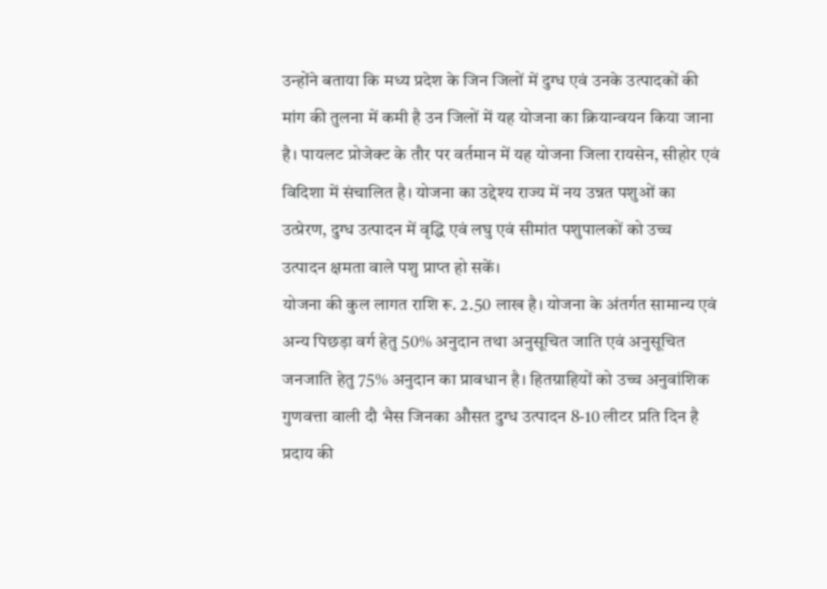उन्होंने बताया कि मध्य प्रदेश के जिन जिलों में दुग्ध एवं उनके उत्पादकों की मांग की तुलना में कमी है उन जिलों में यह योजना का क्रियान्वयन किया जाना है। पायलट प्रोजेक्ट के तौर पर वर्तमान में यह योजना जिला रायसेन, सीहोर एवं विदिशा में संचालित है। योजना का उद्देश्य राज्य में नय उन्नत पशुओं का उत्प्रेरण, दुग्ध उत्पादन में वृद्धि एवं लघु एवं सीमांत पशुपालकों को उच्च उत्पादन क्षमता वाले पशु प्राप्त हो सकें।
योजना की कुल लागत राशि रू. 2.50 लाख है। योजना के अंतर्गत सामान्य एवं अन्य पिछड़ा वर्ग हेतु 50% अनुदान तथा अनुसूचित जाति एवं अनुसूचित जनजाति हेतु 75% अनुदान का प्रावधान है। हितग्राहियों को उच्च अनुवांशिक गुणवत्ता वाली दौ भैस जिनका औसत दुग्ध उत्पादन 8-10 लीटर प्रति दिन है प्रदाय की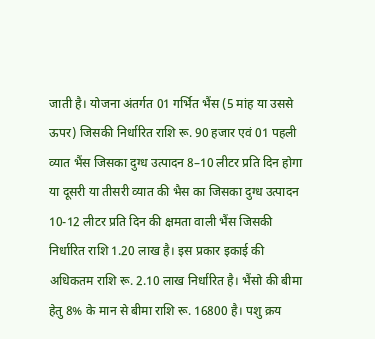जाती है। योजना अंतर्गत 01 गर्भित भैंस (5 मांह या उससे ऊपर) जिसकी निर्धारित राशि रू. 90 हजार एवं 01 पहली व्यात भैंस जिसका दुग्ध उत्पादन 8–10 लीटर प्रति दिन होगा या दूसरी या तीसरी व्यात की भैस का जिसका दुग्ध उत्पादन 10-12 लीटर प्रति दिन की क्षमता वाली भैंस जिसकी निर्धारित राशि 1.20 लाख है। इस प्रकार इकाई की अधिकतम राशि रू. 2.10 लाख निर्धारित है। भैंसो की बीमा हेतु 8% के मान से बीमा राशि रू. 16800 है। पशु क्रय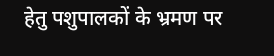हेतु पशुपालकों के भ्रमण पर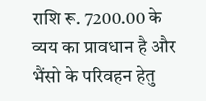राशि रू. 7200.00 के व्यय का प्रावधान है और भैंसो के परिवहन हेतु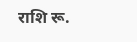राशि रू.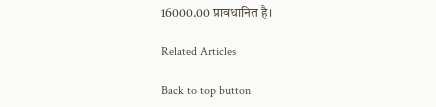16000.00 प्रावधानित है।

Related Articles

Back to top button